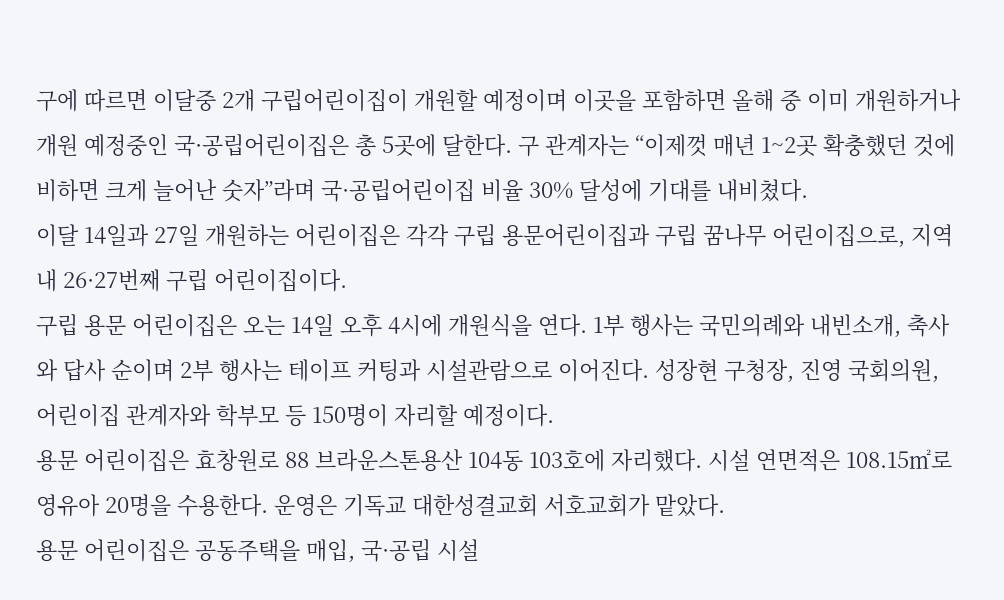구에 따르면 이달중 2개 구립어린이집이 개원할 예정이며 이곳을 포함하면 올해 중 이미 개원하거나 개원 예정중인 국·공립어린이집은 총 5곳에 달한다. 구 관계자는 “이제껏 매년 1~2곳 확충했던 것에 비하면 크게 늘어난 숫자”라며 국·공립어린이집 비율 30% 달성에 기대를 내비쳤다.
이달 14일과 27일 개원하는 어린이집은 각각 구립 용문어린이집과 구립 꿈나무 어린이집으로, 지역내 26·27번째 구립 어린이집이다.
구립 용문 어린이집은 오는 14일 오후 4시에 개원식을 연다. 1부 행사는 국민의례와 내빈소개, 축사와 답사 순이며 2부 행사는 테이프 커팅과 시설관람으로 이어진다. 성장현 구청장, 진영 국회의원, 어린이집 관계자와 학부모 등 150명이 자리할 예정이다.
용문 어린이집은 효창원로 88 브라운스톤용산 104동 103호에 자리했다. 시설 연면적은 108.15㎡로 영유아 20명을 수용한다. 운영은 기독교 대한성결교회 서호교회가 맡았다.
용문 어린이집은 공동주택을 매입, 국·공립 시설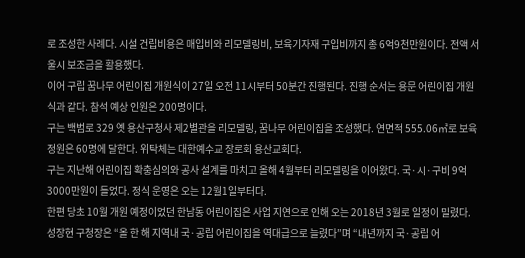로 조성한 사례다. 시설 건립비용은 매입비와 리모델링비, 보육기자재 구입비까지 총 6억9천만원이다. 전액 서울시 보조금을 활용했다.
이어 구립 꿈나무 어린이집 개원식이 27일 오전 11시부터 50분간 진행된다. 진행 순서는 용문 어린이집 개원식과 같다. 참석 예상 인원은 200명이다.
구는 백범로 329 옛 용산구청사 제2별관을 리모델링, 꿈나무 어린이집을 조성했다. 연면적 555.06㎡로 보육정원은 60명에 달한다. 위탁체는 대한예수교 장로회 용산교회다.
구는 지난해 어린이집 확충심의와 공사 설계를 마치고 올해 4월부터 리모델링을 이어왔다. 국·시·구비 9억3000만원이 들었다. 정식 운영은 오는 12월1일부터다.
한편 당초 10월 개원 예정이었던 한남동 어린이집은 사업 지연으로 인해 오는 2018년 3월로 일정이 밀렸다.
성장현 구청장은 “올 한 해 지역내 국·공립 어린이집을 역대급으로 늘렸다”며 “내년까지 국·공립 어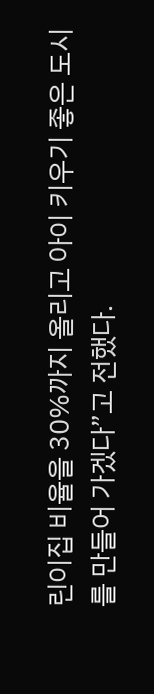린이집 비율을 30%까지 올리고 아이 키우기 좋은 도시를 만들어 가겠다”고 전했다.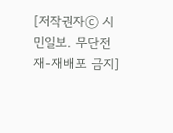[저작권자ⓒ 시민일보. 무단전재-재배포 금지]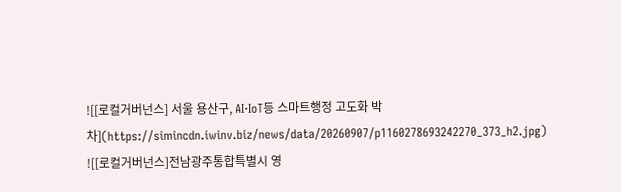![[로컬거버넌스] 서울 용산구, AI·IoT등 스마트행정 고도화 박차](https://simincdn.iwinv.biz/news/data/20260907/p1160278693242270_373_h2.jpg)
![[로컬거버넌스]전남광주통합특별시 영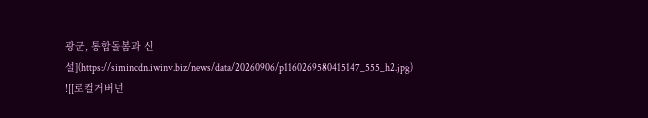광군, 통합돌봄과 신설](https://simincdn.iwinv.biz/news/data/20260906/p1160269580415147_555_h2.jpg)
![[로컬거버넌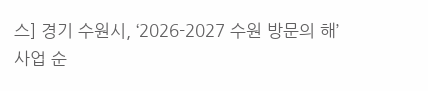스] 경기 수원시, ‘2026-2027 수원 방문의 해’ 사업 순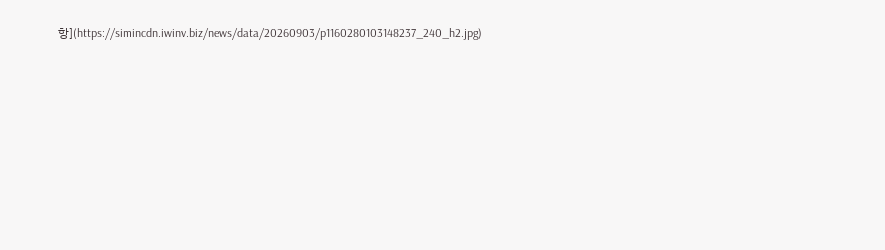항](https://simincdn.iwinv.biz/news/data/20260903/p1160280103148237_240_h2.jpg)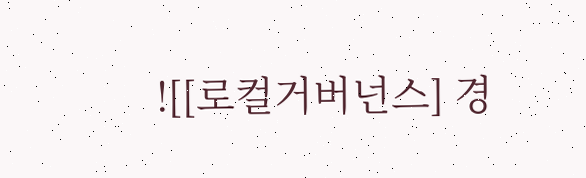![[로컬거버넌스] 경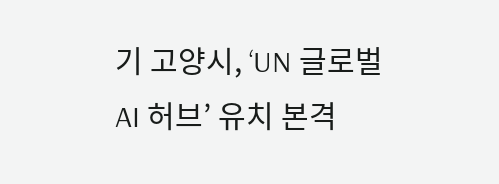기 고양시, ‘UN 글로벌 AI 허브’ 유치 본격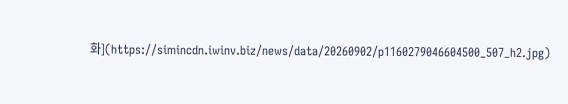화](https://simincdn.iwinv.biz/news/data/20260902/p1160279046604500_507_h2.jpg)